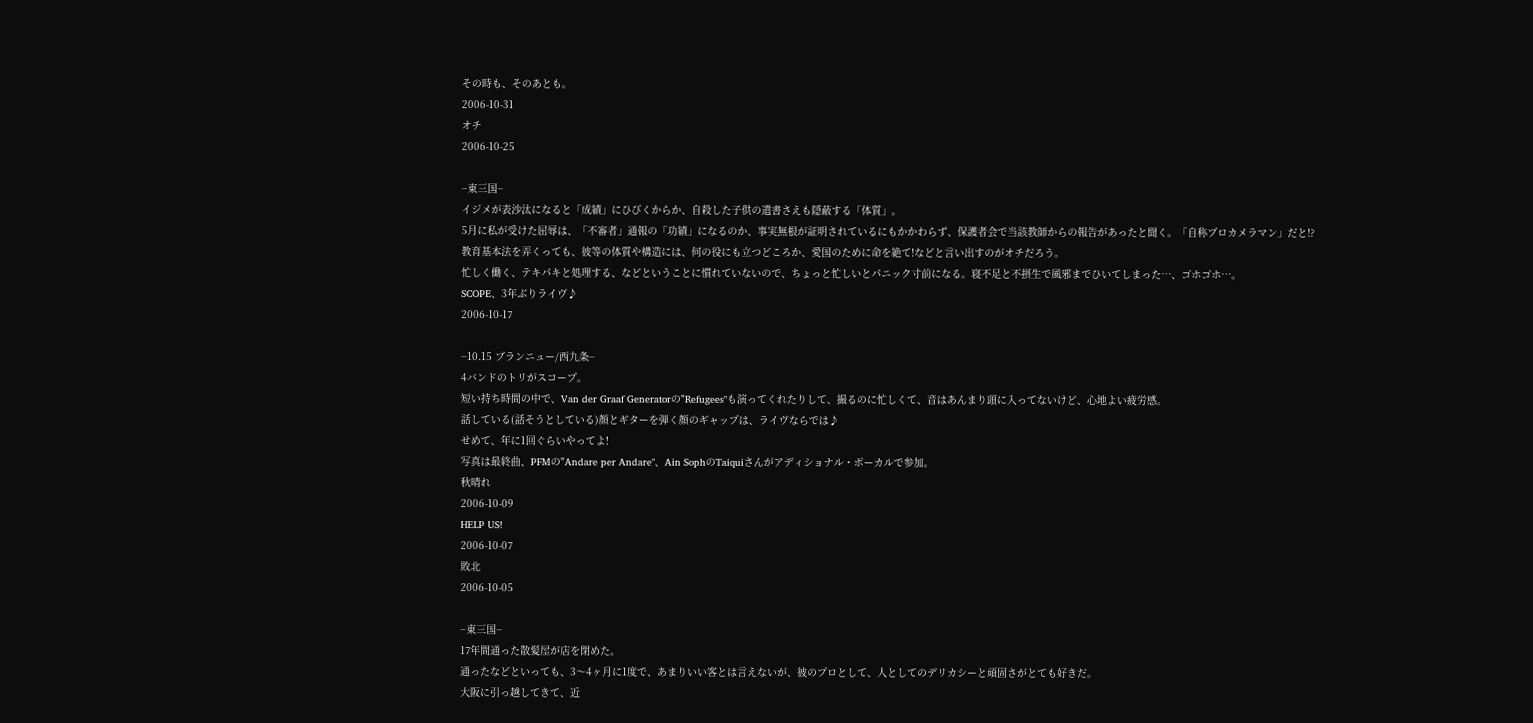その時も、そのあとも。
2006-10-31
オチ
2006-10-25

−東三国−
イジメが表沙汰になると「成績」にひびくからか、自殺した子供の遺書さえも隠蔽する「体質」。
5月に私が受けた屈辱は、「不審者」通報の「功績」になるのか、事実無根が証明されているにもかかわらず、保護者会で当該教師からの報告があったと聞く。「自称プロカメラマン」だと!?
教育基本法を弄くっても、彼等の体質や構造には、何の役にも立つどころか、愛国のために命を絶て!などと言い出すのがオチだろう。
忙しく働く、テキパキと処理する、などということに慣れていないので、ちょっと忙しいとパニック寸前になる。寝不足と不摂生で風邪までひいてしまった…、ゴホゴホ…。
SCOPE、3年ぶりライヴ♪
2006-10-17

−10.15 ブランニュー/西九条−
4バンドのトリがスコープ。
短い持ち時間の中で、Van der Graaf Generatorの"Refugees"も演ってくれたりして、撮るのに忙しくて、音はあんまり頭に入ってないけど、心地よい疲労感。
話している(話そうとしている)顔とギターを弾く顔のギャップは、ライヴならでは♪
せめて、年に1回ぐらいやってよ!
写真は最終曲、PFMの"Andare per Andare"、Ain SophのTaiquiさんがアディショナル・ボーカルで参加。
秋晴れ
2006-10-09
HELP US!
2006-10-07
敗北
2006-10-05

−東三国−
17年間通った散髪屋が店を閉めた。
通ったなどといっても、3〜4ヶ月に1度で、あまりいい客とは言えないが、彼のプロとして、人としてのデリカシーと頑固さがとても好きだ。
大阪に引っ越してきて、近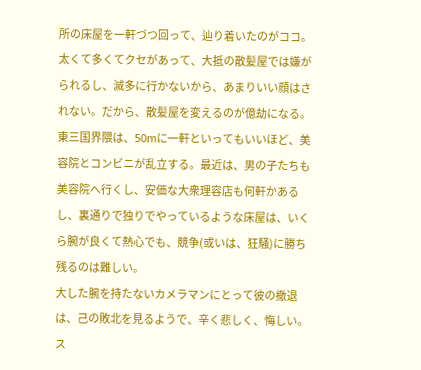所の床屋を一軒づつ回って、辿り着いたのがココ。
太くて多くてクセがあって、大抵の散髪屋では嫌がられるし、滅多に行かないから、あまりいい顔はされない。だから、散髪屋を変えるのが億劫になる。
東三国界隈は、50mに一軒といってもいいほど、美容院とコンビニが乱立する。最近は、男の子たちも美容院へ行くし、安価な大衆理容店も何軒かあるし、裏通りで独りでやっているような床屋は、いくら腕が良くて熱心でも、競争(或いは、狂騒)に勝ち残るのは難しい。
大した腕を持たないカメラマンにとって彼の撤退は、己の敗北を見るようで、辛く悲しく、悔しい。
ス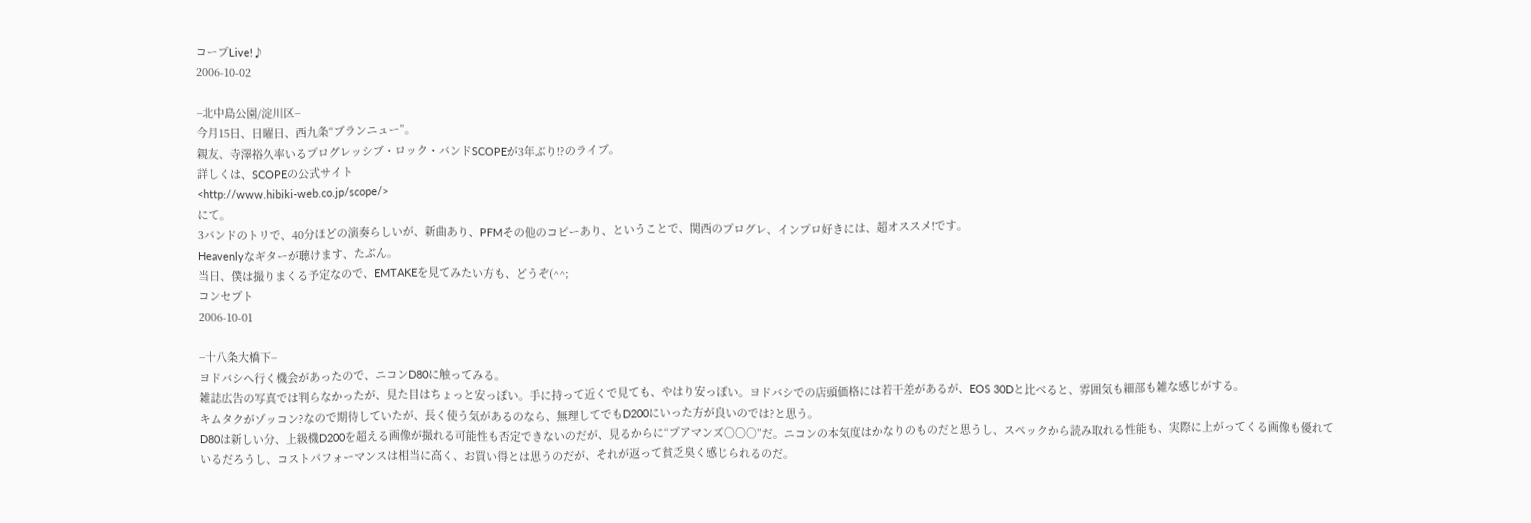コープLive!♪
2006-10-02

−北中島公園/淀川区−
今月15日、日曜日、西九条“ブランニュー”。
親友、寺澤裕久率いるプログレッシブ・ロック・バンドSCOPEが3年ぶり!?のライブ。
詳しくは、SCOPEの公式サイト
<http://www.hibiki-web.co.jp/scope/>
にて。
3バンドのトリで、40分ほどの演奏らしいが、新曲あり、PFMその他のコピーあり、ということで、関西のプログレ、インプロ好きには、超オススメ!です。
Heavenlyなギターが聴けます、たぶん。
当日、僕は撮りまくる予定なので、EMTAKEを見てみたい方も、どうぞ(^^;
コンセプト
2006-10-01

−十八条大橋下−
ヨドバシへ行く機会があったので、ニコンD80に触ってみる。
雑誌広告の写真では判らなかったが、見た目はちょっと安っぽい。手に持って近くで見ても、やはり安っぽい。ヨドバシでの店頭価格には若干差があるが、EOS 30Dと比べると、雰囲気も細部も雑な感じがする。
キムタクがゾッコン?なので期待していたが、長く使う気があるのなら、無理してでもD200にいった方が良いのでは?と思う。
D80は新しい分、上級機D200を超える画像が撮れる可能性も否定できないのだが、見るからに“プアマンズ○○○”だ。ニコンの本気度はかなりのものだと思うし、スペックから読み取れる性能も、実際に上がってくる画像も優れているだろうし、コストパフォーマンスは相当に高く、お買い得とは思うのだが、それが返って貧乏臭く感じられるのだ。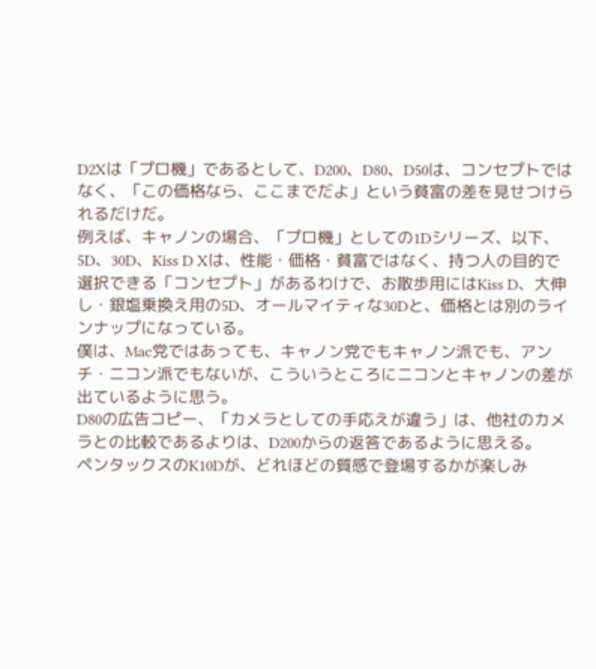D2Xは「プロ機」であるとして、D200、D80、D50は、コンセプトではなく、「この価格なら、ここまでだよ」という貧富の差を見せつけられるだけだ。
例えば、キャノンの場合、「プロ機」としての1Dシリーズ、以下、5D、30D、Kiss D Xは、性能・価格・貧富ではなく、持つ人の目的で選択できる「コンセプト」があるわけで、お散歩用にはKiss D、大伸し・銀塩乗換え用の5D、オールマイティな30Dと、価格とは別のラインナップになっている。
僕は、Mac党ではあっても、キャノン党でもキャノン派でも、アンチ・ニコン派でもないが、こういうところにニコンとキャノンの差が出ているように思う。
D80の広告コピー、「カメラとしての手応えが違う」は、他社のカメラとの比較であるよりは、D200からの返答であるように思える。
ペンタックスのK10Dが、どれほどの質感で登場するかが楽しみ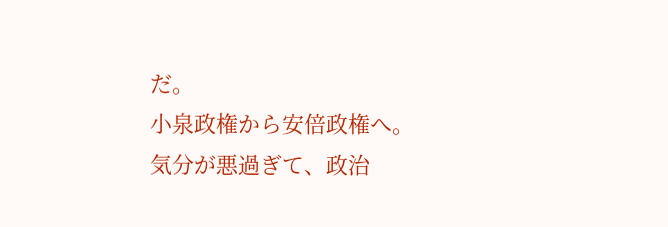だ。
小泉政権から安倍政権へ。
気分が悪過ぎて、政治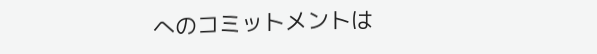へのコミットメントは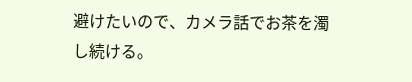避けたいので、カメラ話でお茶を濁し続ける。